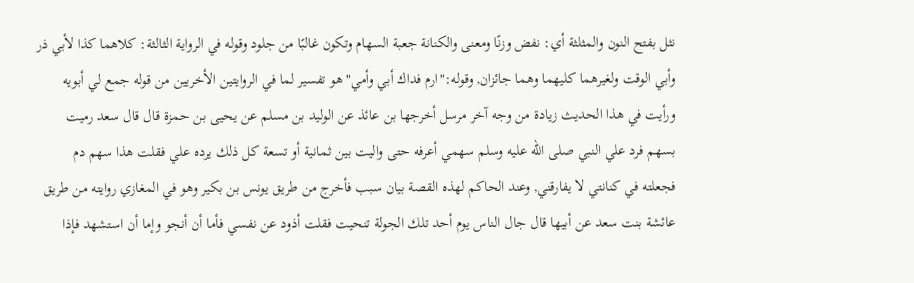نثل بفتح النون والمثلثة أي: نفض وزنًا ومعنى والكنانة جعبة السهام وتكون غالبًا من جلود وقوله في الرواية الثالثة: كلاهما كذا لأبي ذر وأبي الوقت ولغيرهما كليهما وهما جائزان, وقوله:"ارم فداك أبي وأمي"هو تفسير لما في الروايتين الأخريين من قوله جمع لي أبويه ورأيت في هذا الحديث زيادة من وجه آخر مرسل أخرجها بن عائذ عن الوليد بن مسلم عن يحيى بن حمزة قال قال سعد رميت بسهم فرد علي النبي صلى الله عليه وسلم سهمي أعرفه حتى واليت بين ثمانية أو تسعة كل ذلك يرده علي فقلت هذا سهم دم فجعلته في كنانتي لا يفارقني, وعند الحاكم لهذه القصة بيان سبب فأخرج من طريق يونس بن بكير وهو في المغازي روايته من طريق عائشة بنت سعد عن أبيها قال جال الناس يوم أحد تلك الجولة تنحيت فقلت أذود عن نفسي فأما أن أنجو وإما أن استشهد فإذا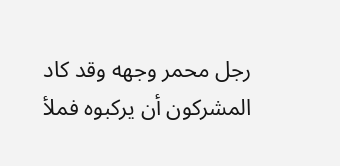رجل محمر وجهه وقد كاد المشركون أن يركبوه فملأ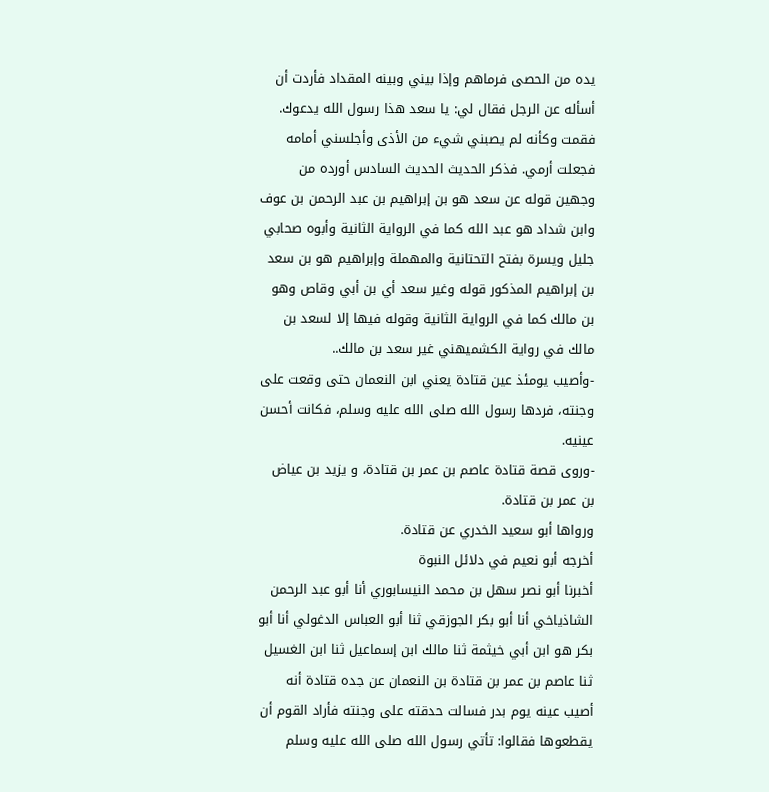يده من الحصى فرماهم وإذا بيني وبينه المقداد فأردت أن أسأله عن الرجل فقال لي: يا سعد هذا رسول الله يدعوك. فقمت وكأنه لم يصبني شيء من الأذى وأجلسني أمامه فجعلت أرمي. فذكر الحديث الحديث السادس أورده من وجهين قوله عن سعد هو بن إبراهيم بن عبد الرحمن بن عوف وابن شداد هو عبد الله كما في الرواية الثانية وأبوه صحابي جليل ويسرة بفتح التحتانية والمهملة وإبراهيم هو بن سعد بن إبراهيم المذكور قوله وغير سعد أي بن أبي وقاص وهو بن مالك كما في الرواية الثانية وقوله فيها إلا لسعد بن مالك في رواية الكشميهني غير سعد بن مالك..
-وأصيب يومئذ عين قتادة يعني ابن النعمان حتى وقعت على وجنته، فردها رسول الله صلى الله عليه وسلم، فكانت أحسن عينيه.
-وروى قصة قتادة عاصم بن عمر بن قتادة، و يزيد بن عياض بن عمر بن قتادة.
ورواها أبو سعيد الخدري عن قتادة.
أخرجه أبو نعيم في دلائل النبوة
أخبرنا أبو نصر سهل بن محمد النيسابوري أنا أبو عبد الرحمن الشاذياخي أنا أبو بكر الجوزقي ثنا أبو العباس الدغولي أنا أبو بكر هو ابن أبي خيثمة ثنا مالك ابن إسماعيل ثنا ابن الغسيل ثنا عاصم بن عمر بن قتادة بن النعمان عن جده قتادة أنه أصيب عينه يوم بدر فسالت حدقته على وجنته فأراد القوم أن يقطعوها فقالوا: تأتي رسول الله صلى الله عليه وسلم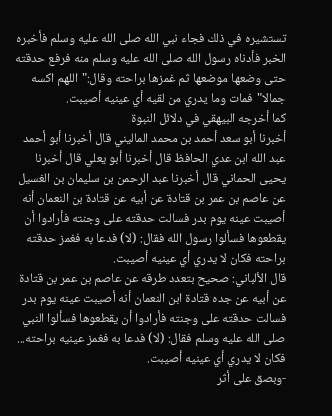تستشيره في ذلك فجاء نبي الله صلى الله عليه وسلم فأخبره الخبر فأدناه رسول الله صلى الله عليه وسلم منه فرفع حدقته حتى وضعها موضعها ثم غمزها براحته وقال:"اللهم اكسه جمالا"فمات وما يدري من لقيه أي عينيه أصيبت.
كما أخرجه البيهقي في دلائل النبوة
أخبرنا أبو سعد أحمد بن محمد الماليني قال أخبرنا أبو أحمد عبد الله ابن عدي الحافظ قال أخبرنا أبو يعلي قال أخبرنا يحيى الحماني قال أخبرنا عبد الرحمن بن سليمان بن الغسيل عن عاصم بن عمر بن قتادة عن أبيه عن قتادة بن النعمان أنه أصيبت عينه يوم بدر فسالت حدقته على وجنته فأرادوا أن يقطعوها فسألوا رسول الله فقال: (لا) فدعا به فغمز حدقته براحته فكان لا يدري أي عينيه أصيبت.
قال الألباني: صحيح بتعدد طرقه عن عاصم بن عمر بن قتادة عن أبيه عن جده قتادة ابن النعمان أنه أصيبت عينه يوم بدر فسالت حدقته على وجنته فأرادوا أن يقطعوها فسألوا النبي صلى الله عليه وسلم فقال: (لا) فدعا به فغمز عينيه براحته... فكان لا يدري أي عينيه أصيبت.
-وبصق على أثر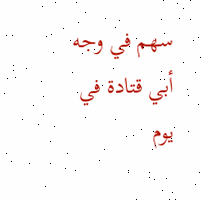سهم في وجه أبي قتادة في يوم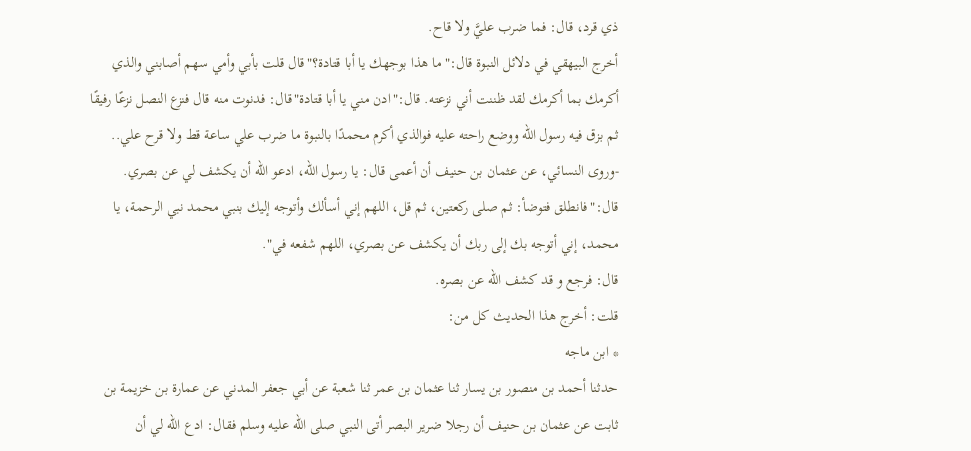ذي قرد، قال: فما ضرب عليَّ ولا قاح.
أخرج البيهقي في دلائل النبوة قال:"ما هذا بوجهك يا أبا قتادة؟"قال قلت بأبي وأمي سهم أصابني والذي أكرمك بما أكرمك لقد ظننت أني نزعته. قال:"ادن مني يا أبا قتادة"قال: فدنوت منه قال فنزع النصل نزعًا رفيقًا ثم بزق فيه رسول الله ووضع راحته عليه فوالذي أكرم محمدًا بالنبوة ما ضرب علي ساعة قط ولا قرح علي..
-وروى النسائي، عن عثمان بن حنيف أن أعمى قال: يا رسول الله، ادعو الله أن يكشف لي عن بصري.
قال:"فانطلق فتوضأ: ثم صلى ركعتين، ثم قل، اللهم إني أسألك وأتوجه إليك بنبي محمد نبي الرحمة، يا محمد، إني أتوجه بك إلى ربك أن يكشف عن بصري، اللهم شفعه في".
قال: فرجع و قد كشف الله عن بصره.
قلت: أخرج هذا الحديث كل من:
* ابن ماجه
حدثنا أحمد بن منصور بن يسار ثنا عثمان بن عمر ثنا شعبة عن أبي جعفر المدني عن عمارة بن خزيمة بن ثابت عن عثمان بن حنيف أن رجلا ضرير البصر أتى النبي صلى الله عليه وسلم فقال: ادع الله لي أن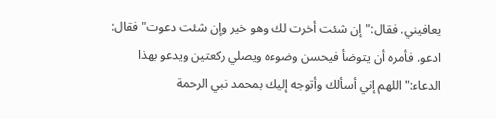يعافيني. فقال:"إن شئت أخرت لك وهو خير وإن شئت دعوت"فقال: ادعو. فأمره أن يتوضأ فيحسن وضوءه ويصلي ركعتين ويدعو بهذا الدعاء:"اللهم إني أسألك وأتوجه إليك بمحمد نبي الرحمة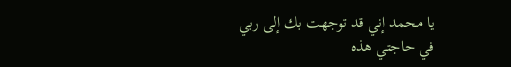يا محمد إني قد توجهت بك إلى ربي في حاجتي هذه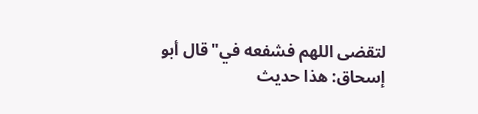لتقضى اللهم فشفعه في"قال أبو إسحاق: هذا حديث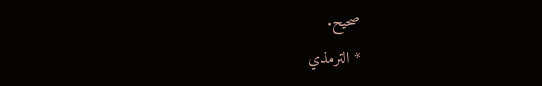صحيح.
* الترمذي